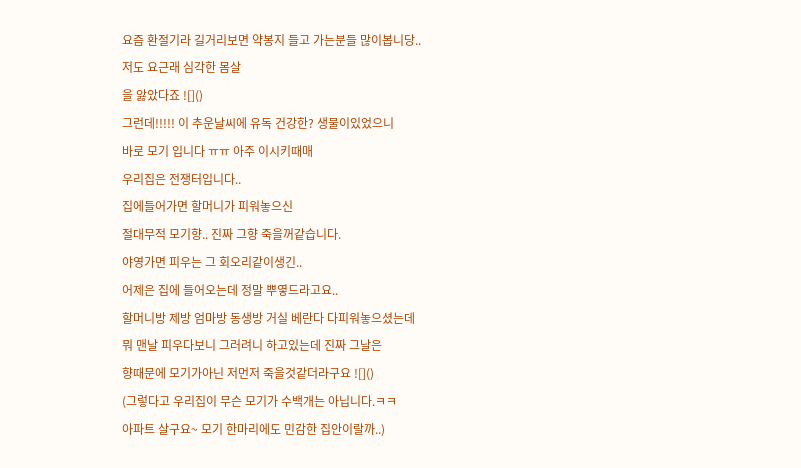요즘 환절기라 길거리보면 약봉지 들고 가는분들 많이봅니당..
저도 요근래 심각한 몸살
을 앓았다죠 ![]()
그런데!!!!! 이 추운날씨에 유독 건강한? 생물이있었으니
바로 모기 입니다 ㅠㅠ 아주 이시키때매
우리집은 전쟁터입니다..
집에들어가면 할머니가 피워놓으신
절대무적 모기향.. 진짜 그향 죽을꺼같습니다.
야영가면 피우는 그 회오리같이생긴..
어제은 집에 들어오는데 정말 뿌옇드라고요..
할머니방 제방 엄마방 동생방 거실 베란다 다피워놓으셨는데
뭐 맨날 피우다보니 그러려니 하고있는데 진짜 그날은
향때문에 모기가아닌 저먼저 죽을것같더라구요 ![]()
(그렇다고 우리집이 무슨 모기가 수백개는 아닙니다.ㅋㅋ
아파트 살구요~ 모기 한마리에도 민감한 집안이랄까..)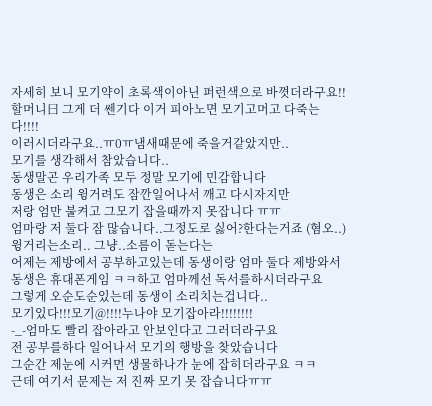자세히 보니 모기약이 초록색이아닌 퍼런색으로 바꼇더라구요!!
할머니曰 그게 더 쎈기다 이거 피아노면 모기고머고 다죽는다!!!!
이러시더라구요..ㅠ0ㅠ냄새때문에 죽을거같았지만..
모기를 생각해서 참았습니다..
동생말곤 우리가족 모두 정말 모기에 민감합니다
동생은 소리 윙거려도 잠깐일어나서 깨고 다시자지만
저랑 엄만 불켜고 그모기 잡을때까지 못잡니다 ㅠㅠ
엄마랑 저 둘다 잠 많습니다..그정도로 싫어?한다는거죠 (혐오..)
윙거리는소리.. 그냥..소름이 돋는다는
어제는 제방에서 공부하고있는데 동생이랑 엄마 둘다 제방와서
동생은 휴대폰게임 ㅋㅋ하고 엄마께선 독서를하시더라구요
그렇게 오순도순있는데 동생이 소리치는겁니다..
모기있다!!!모기@!!!!누나야 모기잡아라!!!!!!!!
-_-엄마도 빨리 잡아라고 안보인다고 그러더라구요
전 공부를하다 일어나서 모기의 행방을 찾았습니다
그순간 제눈에 시커먼 생물하나가 눈에 잡히더라구요 ㅋㅋ
근데 여기서 문제는 저 진짜 모기 못 잡습니다ㅠㅠ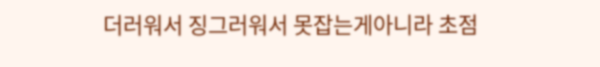더러워서 징그러워서 못잡는게아니라 초점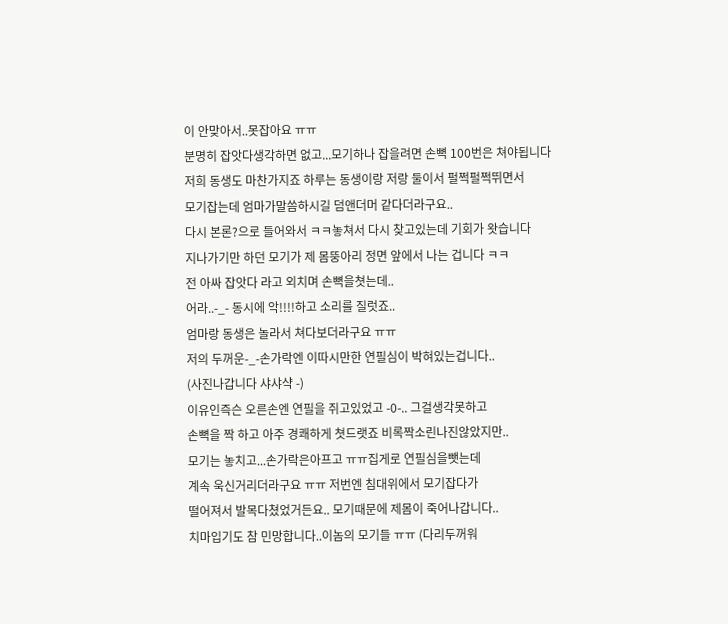이 안맞아서..못잡아요 ㅠㅠ
분명히 잡앗다생각하면 없고...모기하나 잡을려면 손뼉 100번은 쳐야됩니다
저희 동생도 마찬가지죠 하루는 동생이랑 저랑 둘이서 펄쩍펄쩍뛰면서
모기잡는데 엄마가말씀하시길 덤앤더머 같다더라구요..
다시 본론?으로 들어와서 ㅋㅋ놓쳐서 다시 찾고있는데 기회가 왓습니다
지나가기만 하던 모기가 제 몸뚱아리 정면 앞에서 나는 겁니다 ㅋㅋ
전 아싸 잡앗다 라고 외치며 손뼉을쳣는데..
어라..-_- 동시에 악!!!!하고 소리를 질럿죠..
엄마랑 동생은 놀라서 쳐다보더라구요 ㅠㅠ
저의 두꺼운-_-손가락엔 이따시만한 연필심이 박혀있는겁니다..
(사진나갑니다 샤샤샥 -)
이유인즉슨 오른손엔 연필을 쥐고있었고 -0-.. 그걸생각못하고
손뼉을 짝 하고 아주 경쾌하게 쳣드랫죠 비록짝소린나진않았지만..
모기는 놓치고...손가락은아프고 ㅠㅠ집게로 연필심을뺏는데
계속 욱신거리더라구요 ㅠㅠ 저번엔 침대위에서 모기잡다가
떨어져서 발목다쳤었거든요.. 모기때문에 제몸이 죽어나갑니다..
치마입기도 참 민망합니다..이놈의 모기들 ㅠㅠ (다리두꺼워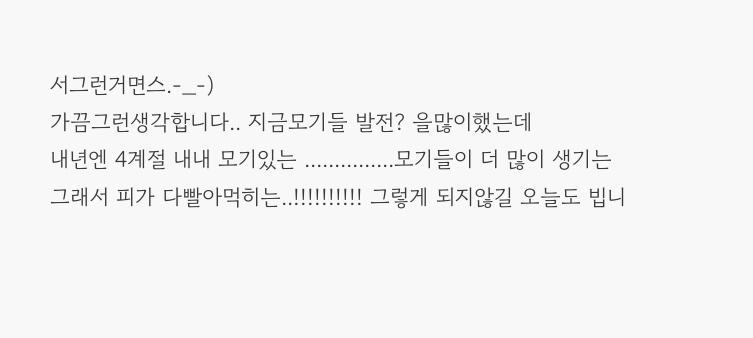서그런거면스.-_-)
가끔그런생각합니다.. 지금모기들 발전? 을많이했는데
내년엔 4계절 내내 모기있는 ...............모기들이 더 많이 생기는
그래서 피가 다빨아먹히는..!!!!!!!!!! 그렇게 되지않길 오늘도 빕니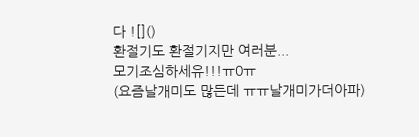다 ![]()
환절기도 환절기지만 여러분...
모기조심하세유!!!ㅠ0ㅠ
(요즘날개미도 많든데 ㅠㅠ날개미가더아파)